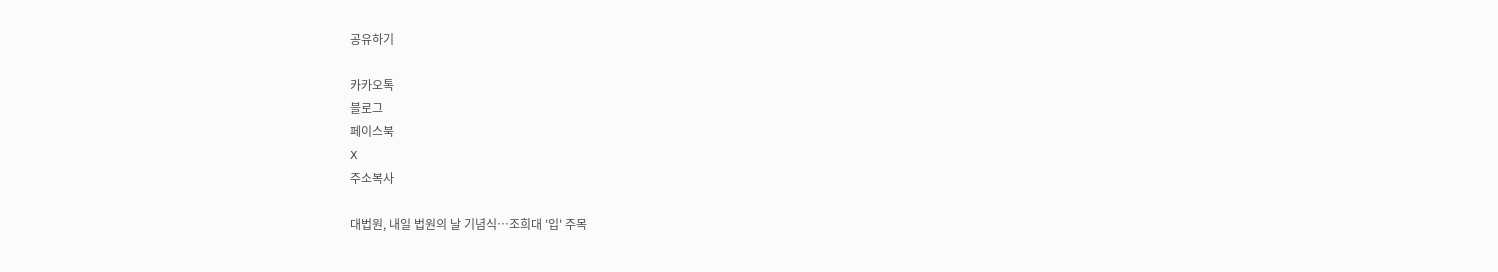공유하기

카카오톡
블로그
페이스북
X
주소복사

대법원, 내일 법원의 날 기념식…조희대 '입' 주목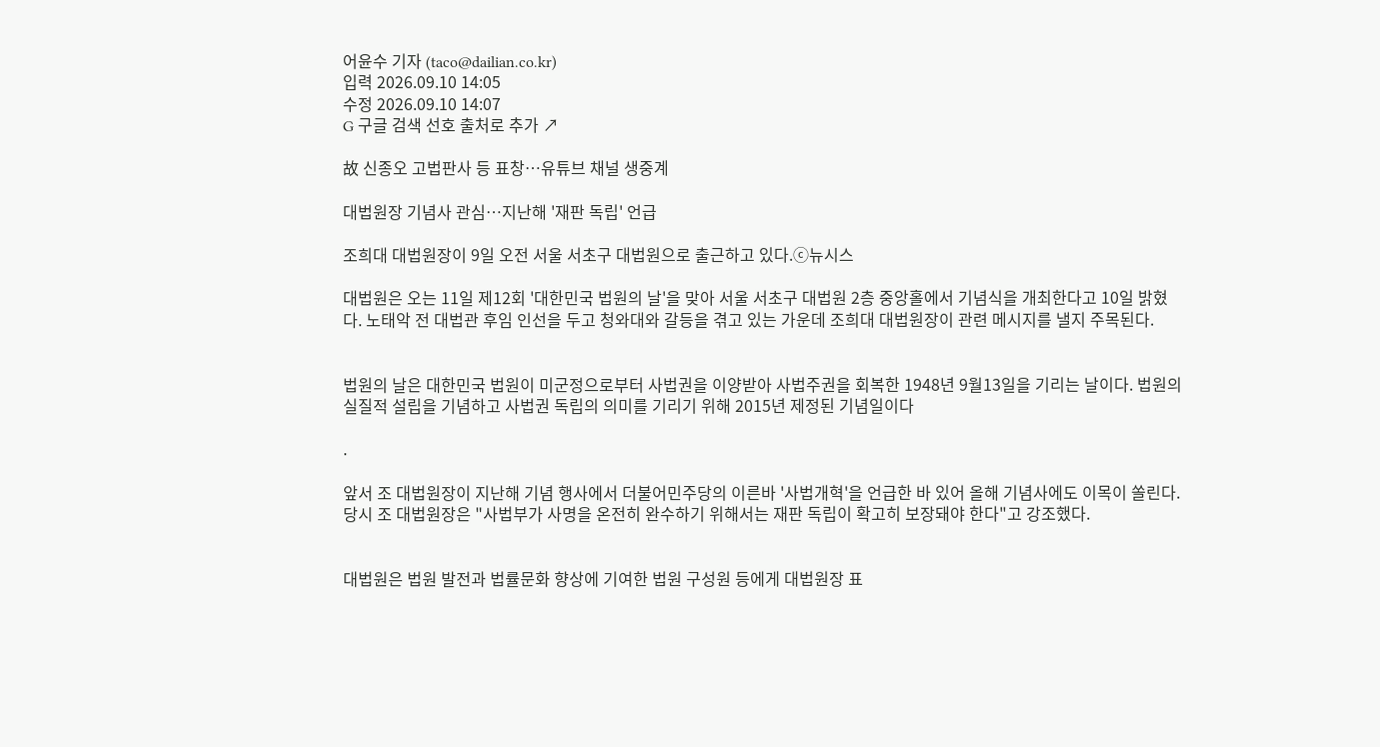어윤수 기자 (taco@dailian.co.kr)
입력 2026.09.10 14:05
수정 2026.09.10 14:07
G 구글 검색 선호 출처로 추가 ↗

故 신종오 고법판사 등 표창…유튜브 채널 생중계

대법원장 기념사 관심…지난해 '재판 독립' 언급

조희대 대법원장이 9일 오전 서울 서초구 대법원으로 출근하고 있다.ⓒ뉴시스

대법원은 오는 11일 제12회 '대한민국 법원의 날'을 맞아 서울 서초구 대법원 2층 중앙홀에서 기념식을 개최한다고 10일 밝혔다. 노태악 전 대법관 후임 인선을 두고 청와대와 갈등을 겪고 있는 가운데 조희대 대법원장이 관련 메시지를 낼지 주목된다.


법원의 날은 대한민국 법원이 미군정으로부터 사법권을 이양받아 사법주권을 회복한 1948년 9월13일을 기리는 날이다. 법원의 실질적 설립을 기념하고 사법권 독립의 의미를 기리기 위해 2015년 제정된 기념일이다

.

앞서 조 대법원장이 지난해 기념 행사에서 더불어민주당의 이른바 '사법개혁'을 언급한 바 있어 올해 기념사에도 이목이 쏠린다. 당시 조 대법원장은 "사법부가 사명을 온전히 완수하기 위해서는 재판 독립이 확고히 보장돼야 한다"고 강조했다.


대법원은 법원 발전과 법률문화 향상에 기여한 법원 구성원 등에게 대법원장 표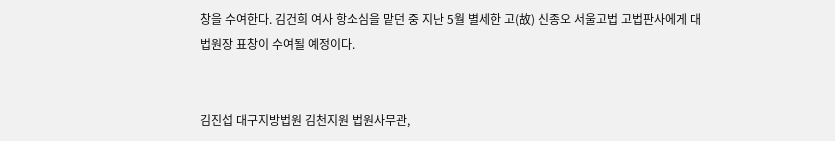창을 수여한다. 김건희 여사 항소심을 맡던 중 지난 5월 별세한 고(故) 신종오 서울고법 고법판사에게 대법원장 표창이 수여될 예정이다.


김진섭 대구지방법원 김천지원 법원사무관,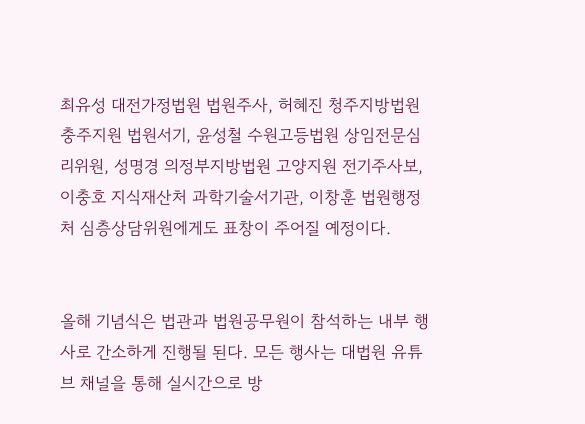최유성 대전가정법원 법원주사, 허혜진 청주지방법원 충주지원 법원서기, 윤성철 수원고등법원 상임전문심리위원, 성명경 의정부지방법원 고양지원 전기주사보, 이충호 지식재산처 과학기술서기관, 이창훈 법원행정처 심층상담위원에게도 표창이 주어질 예정이다.


올해 기념식은 법관과 법원공무원이 참석하는 내부 행사로 간소하게 진행될 된다. 모든 행사는 대법원 유튜브 채널을 통해 실시간으로 방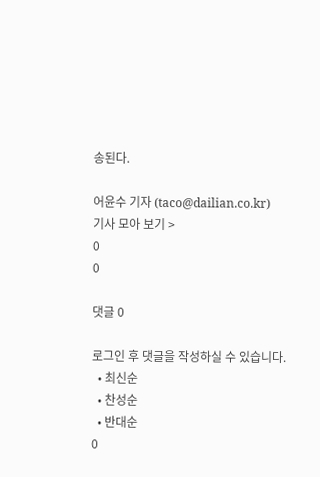송된다.

어윤수 기자 (taco@dailian.co.kr)
기사 모아 보기 >
0
0

댓글 0

로그인 후 댓글을 작성하실 수 있습니다.
  • 최신순
  • 찬성순
  • 반대순
0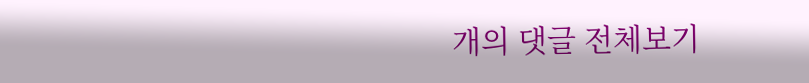개의 댓글 전체보기